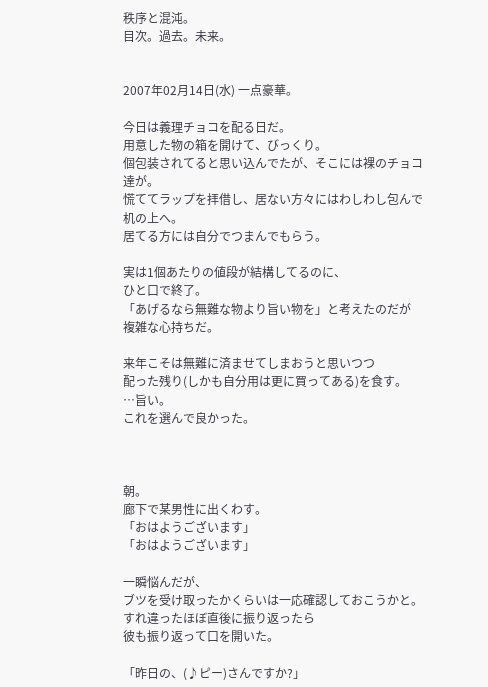秩序と混沌。
目次。過去。未来。


2007年02月14日(水) 一点豪華。

今日は義理チョコを配る日だ。
用意した物の箱を開けて、びっくり。
個包装されてると思い込んでたが、そこには裸のチョコ達が。
慌ててラップを拝借し、居ない方々にはわしわし包んで机の上へ。
居てる方には自分でつまんでもらう。

実は1個あたりの値段が結構してるのに、
ひと口で終了。
「あげるなら無難な物より旨い物を」と考えたのだが
複雑な心持ちだ。

来年こそは無難に済ませてしまおうと思いつつ
配った残り(しかも自分用は更に買ってある)を食す。
…旨い。
これを選んで良かった。



朝。
廊下で某男性に出くわす。
「おはようございます」
「おはようございます」

一瞬悩んだが、
ブツを受け取ったかくらいは一応確認しておこうかと。
すれ違ったほぼ直後に振り返ったら
彼も振り返って口を開いた。

「昨日の、(♪ピー)さんですか?」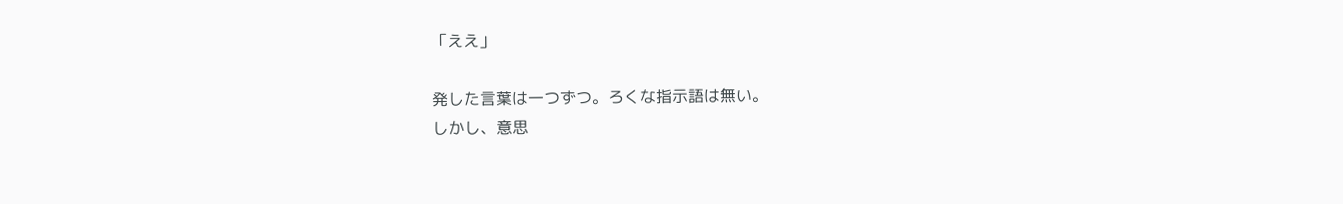「ええ」

発した言葉は一つずつ。ろくな指示語は無い。
しかし、意思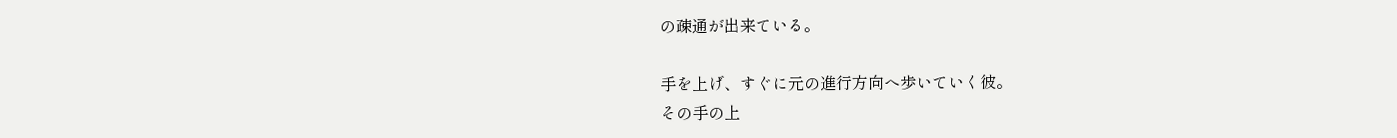の疎通が出来ている。

手を上げ、すぐに元の進行方向へ歩いていく彼。
その手の上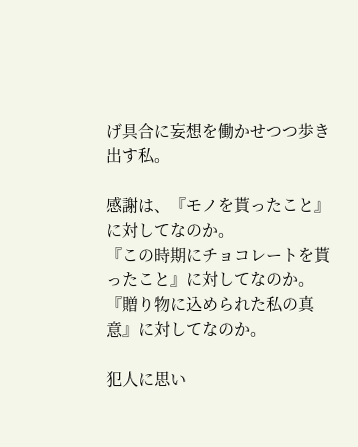げ具合に妄想を働かせつつ歩き出す私。

感謝は、『モノを貰ったこと』に対してなのか。
『この時期にチョコレートを貰ったこと』に対してなのか。
『贈り物に込められた私の真意』に対してなのか。

犯人に思い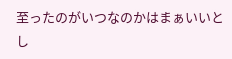至ったのがいつなのかはまぁいいとし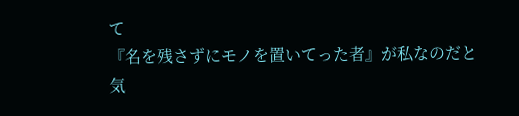て
『名を残さずにモノを置いてった者』が私なのだと
気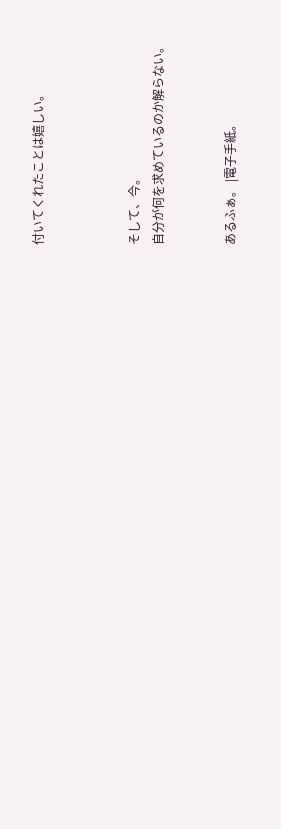付いてくれたことは嬉しい。



そして、今。
自分が何を求めているのか解らない。


あるふぁ。 |電子手紙。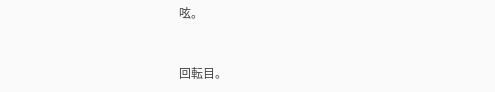呟。


回転目。